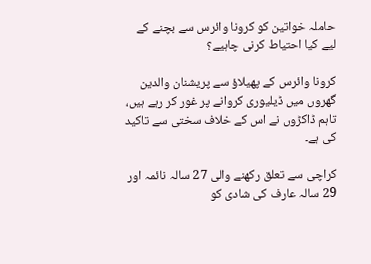حاملہ خواتین کو کرونا وائرس سے بچنے کے لیے کیا احتیاط کرنی چاہیے؟

کرونا وائرس کے پھیلاؤ سے پریشنان والدین گھروں میں ڈیلیوری کروانے پر غور کر رہے ہیں، تاہم ڈاکڑوں نے اس کے خلاف سختی سے تاکید کی ہے۔

کراچی سے تعلق رکھنے والی 27 سالہ نائمہ اور 29 سالہ عارف کی شادی کو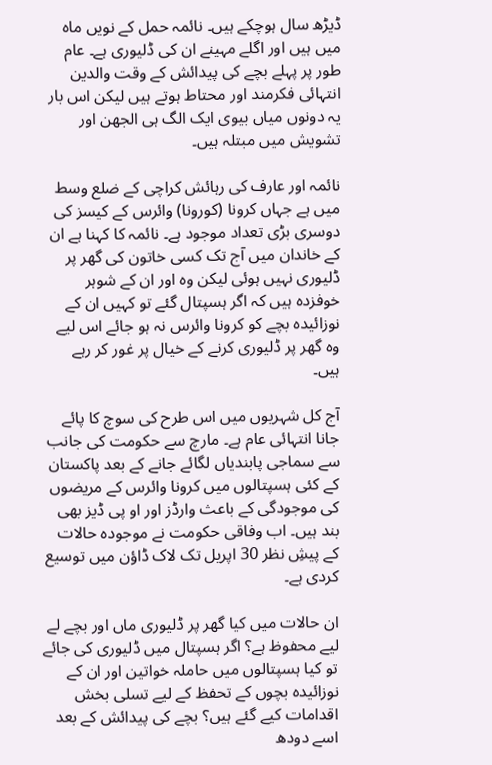ڈیڑھ سال ہوچکے ہیں۔ نائمہ حمل کے نویں ماہ میں ہیں اور اگلے مہینے ان کی ڈلیوری ہے۔ عام طور پر پہلے بچے کی پیدائش کے وقت والدین انتہائی فکرمند اور محتاط ہوتے ہیں لیکن اس بار یہ دونوں میاں بیوی ایک الگ ہی الجھن اور تشویش میں مبتلہ ہیں۔

نائمہ اور عارف کی رہائش کراچی کے ضلع وسط میں ہے جہاں کرونا (کورونا) وائرس کے کیسز کی دوسری بڑی تعداد موجود ہے۔ نائمہ کا کہنا ہے ان کے خاندان میں آج تک کسی خاتون کی گھر پر ڈلیوری نہیں ہوئی لیکن وہ اور ان کے شوہر خوفزدہ ہیں کہ اگر ہسپتال گئے تو کہیں ان کے نوزائیدہ بچے کو کرونا وائرس نہ ہو جائے اس لیے وہ گھر پر ڈلیوری کرنے کے خیال پر غور کر رہے ہیں۔

آج کل شہریوں میں اس طرح کی سوچ کا پائے جانا انتہائی عام ہے۔ مارچ سے حکومت کی جانب سے سماجی پابندیاں لگائے جانے کے بعد پاکستان کے کئی ہسپتالوں میں کرونا وائرس کے مریضوں کی موجودگی کے باعث وارڈز اور او پی ڈیز بھی بند ہیں۔ اب وفاقی حکومت نے موجودہ حالات کے پیشِ نظر 30 اپریل تک لاک ڈاؤن میں توسیع کردی ہے۔

ان حالات میں کیا گھر پر ڈلیوری ماں اور بچے لے لیے محفوظ ہے؟ اگر ہسپتال میں ڈلیوری کی جائے تو کیا ہسپتالوں میں حاملہ خواتین اور ان کے نوزائیدہ بچوں کے تحفظ کے لیے تسلی بخش اقدامات کیے گئے ہیں؟ بچے کی پیدائش کے بعد اسے دودھ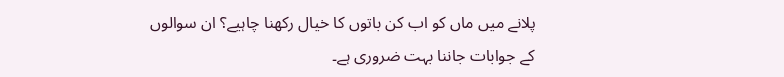پلانے میں ماں کو اب کن باتوں کا خیال رکھنا چاہیے؟ ان سوالوں کے جوابات جاننا بہت ضروری ہے۔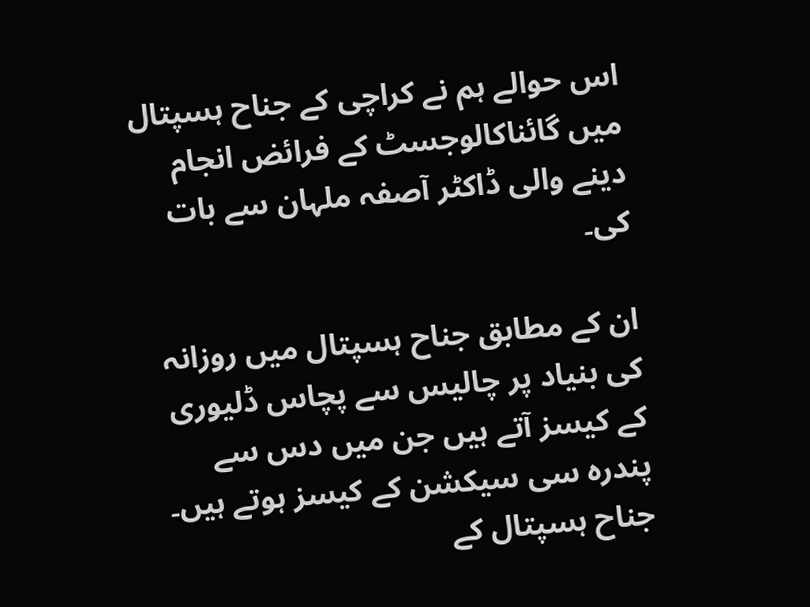اس حوالے ہم نے کراچی کے جناح ہسپتال میں گائناکالوجسٹ کے فرائض انجام دینے والی ڈاکٹر آصفہ ملہان سے بات کی۔

ان کے مطابق جناح ہسپتال میں روزانہ کی بنیاد پر چالیس سے پچاس ڈلیوری کے کیسز آتے ہیں جن میں دس سے پندرہ سی سیکشن کے کیسز ہوتے ہیں۔ جناح ہسپتال کے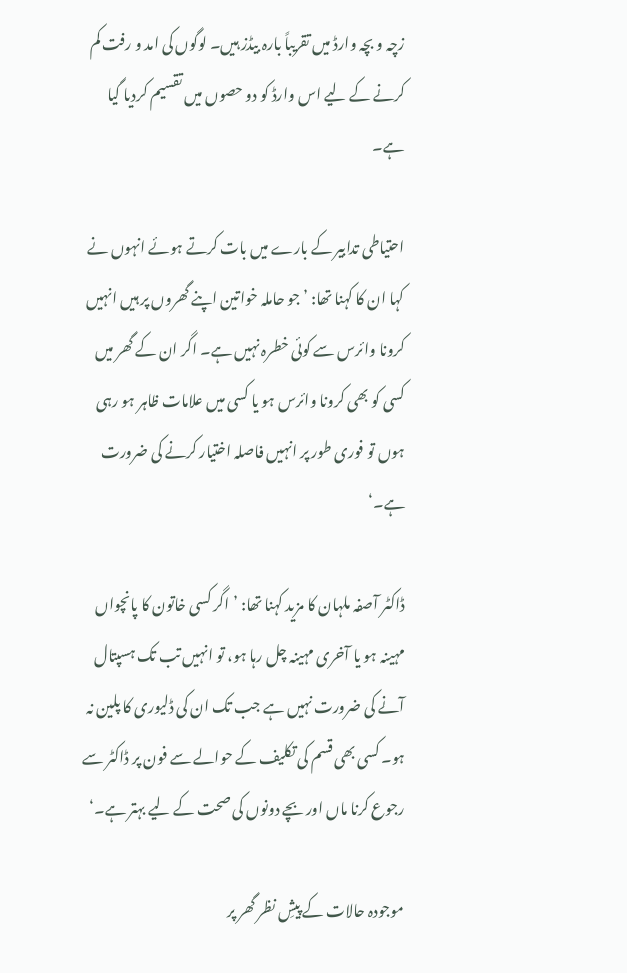زچہ و بچہ وارڈ میں تقریباً بارہ بیڈز ہیں۔ لوگوں کی امد و رفت کم کرنے کے لیے اس وارڈ کو دو حصوں میں تقسیم کردیا گیا ہے۔

احتیاطی تدابیر کے بارے میں بات کرتے ہوئے انہوں نے کہا ان کا کہنا تھا: ’جو حاملہ خواتین اپنے گھروں پر ہیں انہیں کرونا وائرس سے کوئی خطرہ نہیں ہے۔ اگر ان کے گھر میں کسی کو بھی کرونا وائرس ہو یا کسی میں علامات ظاہر ہو رہی ہوں تو فوری طور پر انہیں فاصلہ اختیار کرنے کی ضرورت ہے۔‘

ڈاکٹر آصفہ ملہان کا مزید کہنا تھا: ’اگر کسی خاتون کا پانچواں مہینہ ہو یا آخری مہینہ چل رہا ہو، تو انہیں تب تک ہسپتال آنے کی ضرورت نہیں ہے جب تک ان کی ڈلیوری کا پلین نہ ہو۔ کسی بھی قسم کی تکلیف کے حوالے سے فون پر ڈاکٹر سے رجوع کرنا ماں اور بچے دونوں کی صحت کے لیے بہتر ہے۔‘

موجودہ حالات کے پیشِ نظر گھر پر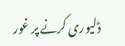ڈلیوری کرنے پر غور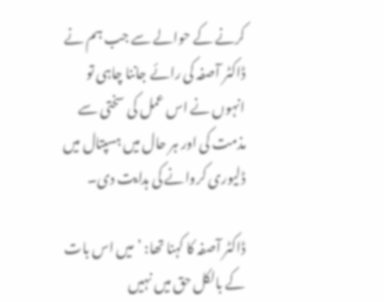کرنے کے حوالے سے جب ہم نے ڈاکٹر آصفہ کی رائے جاننا چاہی تو انہوں نے اس عمل کی سختی سے مذمت کی اور ہر حال میں ہسپتال میں ڈلیوری کروانے کی ہدایت دی۔

ڈاکٹر آصفہ کا کہنا تھا: ’میں اس بات کے بالکل حق میں نہیں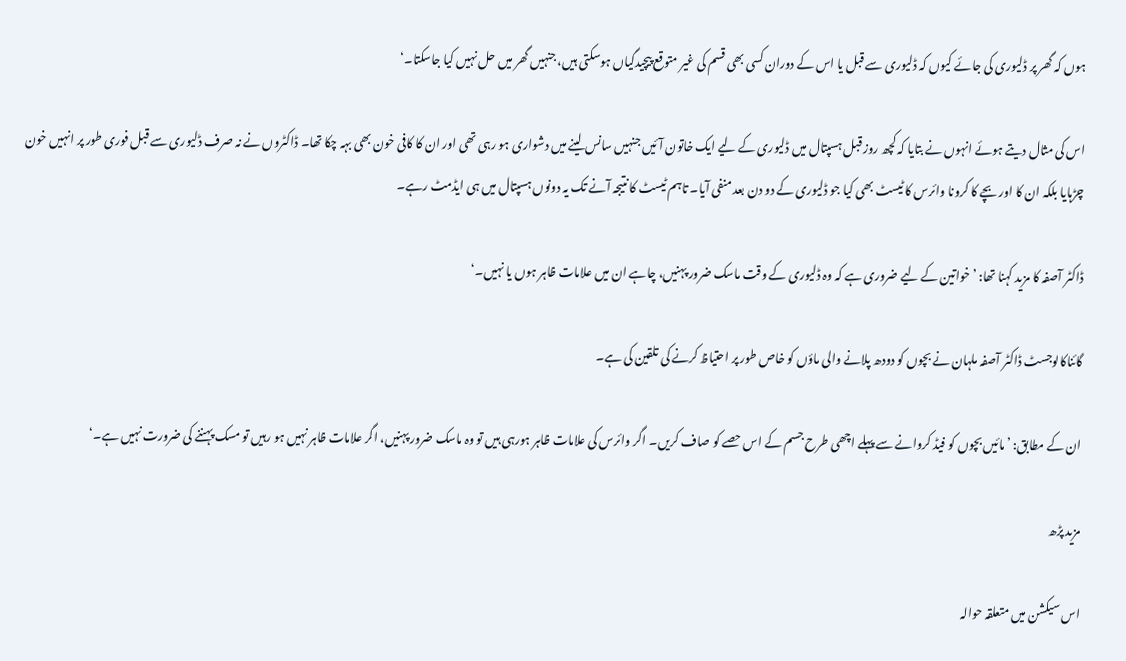ہوں کہ گھر پر ڈلیوری کی جائے کیوں کہ ڈلیوری سے قبل یا اس کے دوران کسی بھی قسم کی غیر متوقع پیچیدگیاں ہوسکتی ہیں، جنہیں گھر میں حل نہیں کیا جاسکتا۔‘

اس کی مثال دیتے ہوئے انہوں نے بتایا کہ کچھ روز قبل ہسپتال میں ڈلیوری کے لیے ایک خاتون آئیں جنہیں سانس لینے میں دشواری ہو رہی تھی اور ان کا کافی خون بھی بہہ چکا تھا۔ ڈاکٹروں نے نہ صرف ڈلیوری سے قبل فوری طور پر انہیں خون چڑہایا بلکہ ان کا اور بچے کا کرونا وائرس کا ٹیسٹ بھی کیا جو ڈلیوری کے دو دن بعد منفی آیا۔ تاہم ٹیسٹ کا نتیجہ آنے تک یہ دونوں ہسپتال میں ہی ایڈمٹ رہے۔

ڈاکٹر آصفہ کا مزید کہنا تھا: ’خواتین کے لیے ضروری ہے کہ وہ ڈلیوری کے وقت ماسک ضرور پہنیں، چاہے ان میں علامات ظاہر ہوں یا نہیں۔‘

گائناکالوجسٹ ڈاکٹر آصفہ ملہان نے بچوں کو دودھ پلانے والی ماؤں کو خاص طور پر احتیاظ کرنے کی تلقین کی ہے۔

ان کے مطابق: ’مائیں بچوں کو فیڈ کروانے سے پہلے اچھی طرح جسم کے اس حصے کو صاف کریں۔ اگر وائرس کی علامات ظاہر ہورہی ہیں تو وہ ماسک ضرور پہنیں، اگر علامات ظاہر نہیں ہو رہیں تو مسک پہننے کی ضرورت نہیں ہے۔‘

مزید پڑھ

اس سیکشن میں متعلقہ حوالہ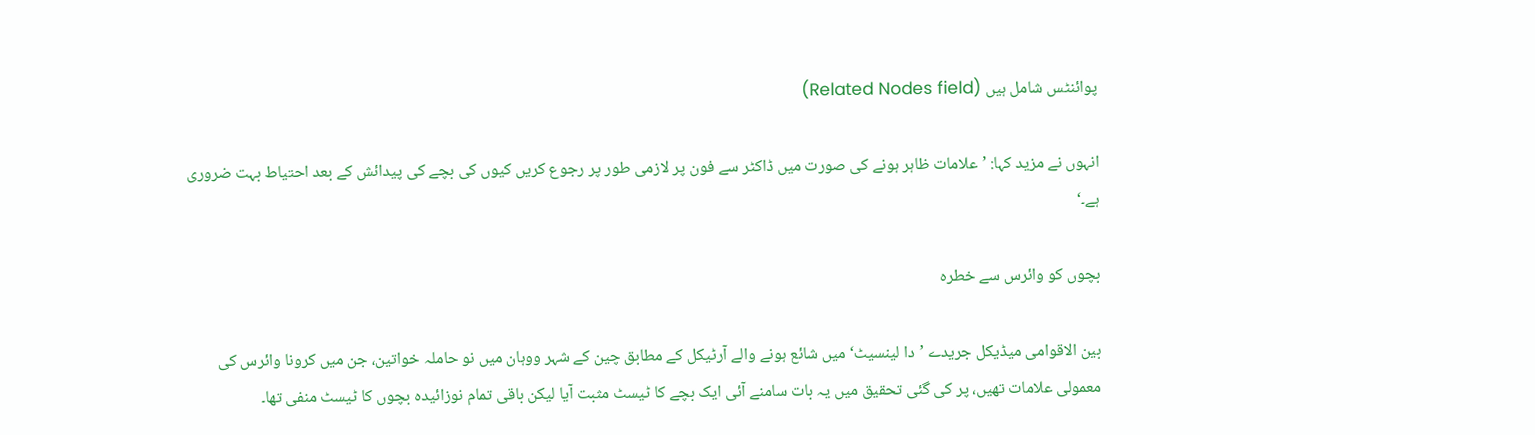پوائنٹس شامل ہیں (Related Nodes field)

انہوں نے مزید کہا: ’علامات ظاہر ہونے کی صورت میں ڈاکٹر سے فون پر لازمی طور پر رجوع کریں کیوں کی بچے کی پیدائش کے بعد احتیاط بہت ضروری ہے۔‘

بچوں کو وائرس سے خطرہ

بین الاقوامی میڈیکل جریدے ’دا لینسیٹ‘ میں شائع ہونے والے آرٹیکل کے مطابق چین کے شہر ووہان میں نو حاملہ خواتین، جن میں کرونا وائرس کی معمولی علامات تھیں، پر کی گئی تحقیق میں یہ بات سامنے آئی ایک بچے کا ٹیسٹ مثبت آیا لیکن باقی تمام نوزائیدہ بچوں کا ٹیسٹ منفی تھا۔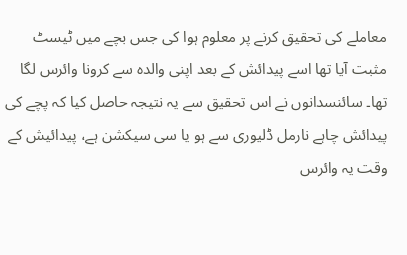معاملے کی تحقیق کرنے پر معلوم ہوا کی جس بچے میں ٹیسٹ مثبت آیا تھا اسے پیدائش کے بعد اپنی والدہ سے کرونا وائرس لگا تھا۔ سائنسدانوں نے اس تحقیق سے یہ نتیجہ حاصل کیا کہ پچے کی پیدائش چاہے نارمل ڈلیوری سے ہو یا سی سیکشن ہے، پیدائیش کے وقت یہ وائرس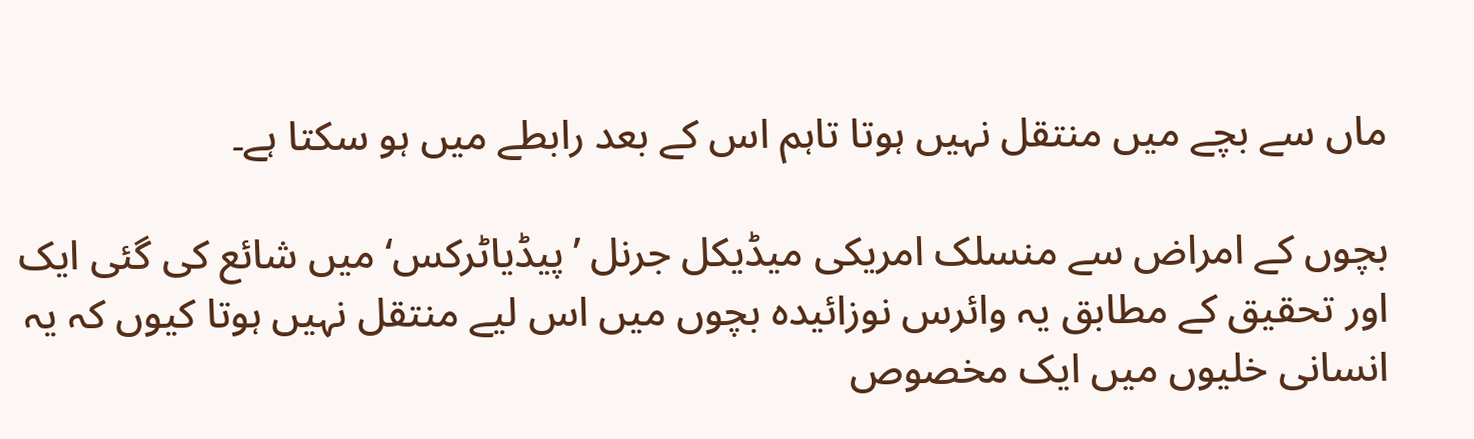ماں سے بچے میں منتقل نہیں ہوتا تاہم اس کے بعد رابطے میں ہو سکتا ہے۔

بچوں کے امراض سے منسلک امریکی میڈیکل جرنل ’پیڈیاٹرکس‘ میں شائع کی گئی ایک اور تحقیق کے مطابق یہ وائرس نوزائیدہ بچوں میں اس لیے منتقل نہیں ہوتا کیوں کہ یہ انسانی خلیوں میں ایک مخصوص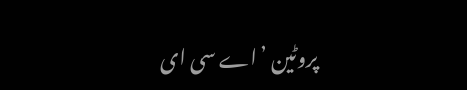پروٹین ’اے سی ای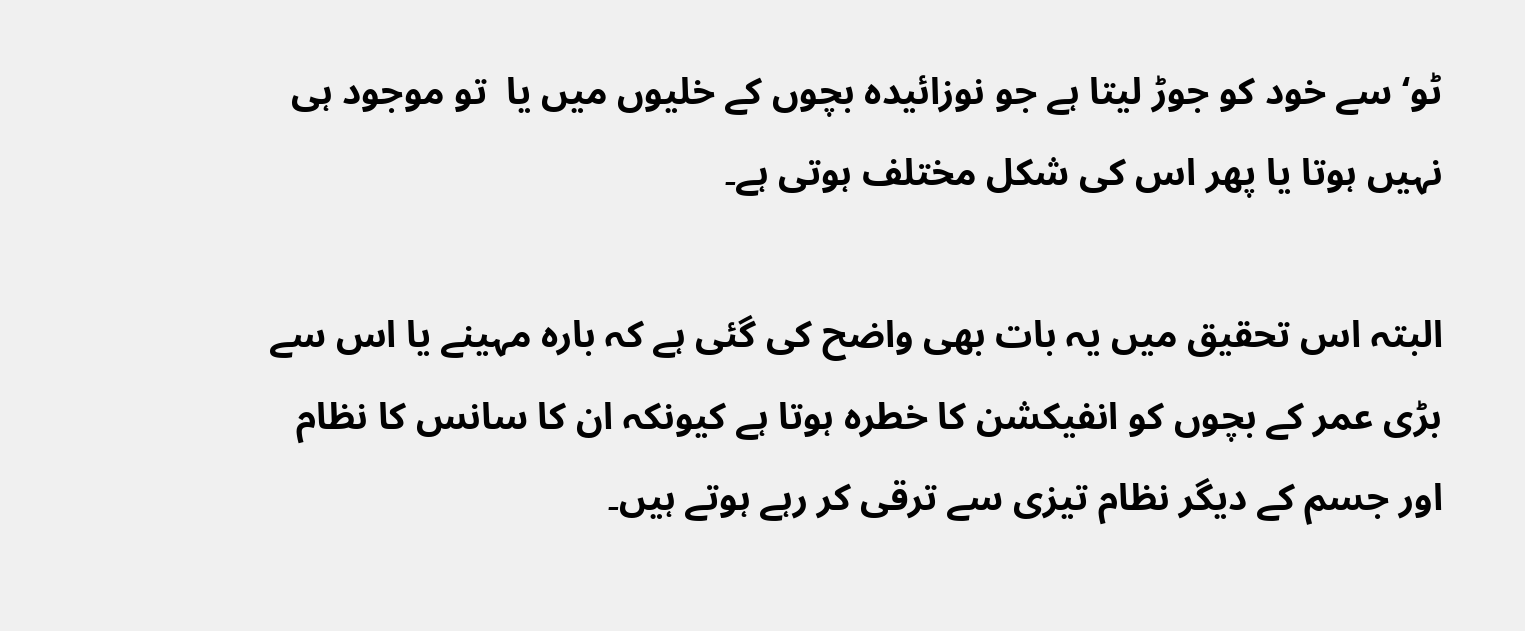ٹو‘ سے خود کو جوڑ لیتا ہے جو نوزائیدہ بچوں کے خلیوں میں یا  تو موجود ہی نہیں ہوتا یا پھر اس کی شکل مختلف ہوتی ہے۔

البتہ اس تحقیق میں یہ بات بھی واضح کی گئی ہے کہ بارہ مہینے یا اس سے بڑی عمر کے بچوں کو انفیکشن کا خطرہ ہوتا ہے کیونکہ ان کا سانس کا نظام اور جسم کے دیگر نظام تیزی سے ترقی کر رہے ہوتے ہیں۔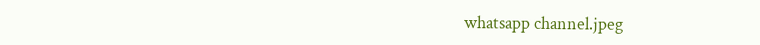whatsapp channel.jpeg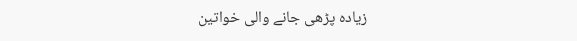زیادہ پڑھی جانے والی خواتین